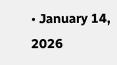• January 14, 2026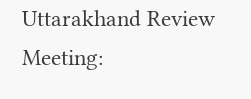Uttarakhand Review Meeting: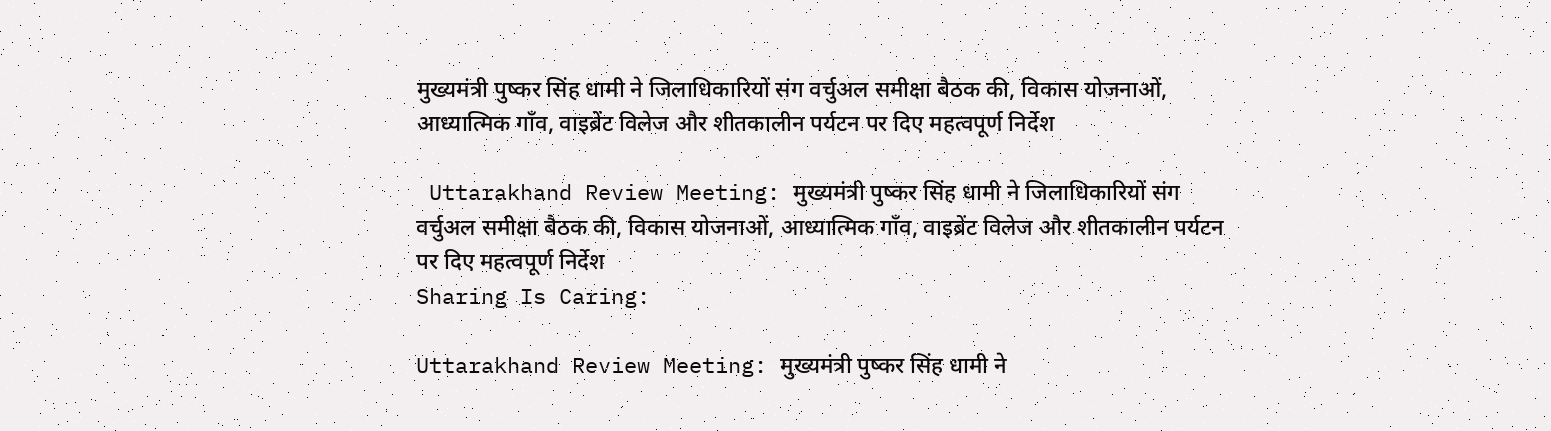मुख्यमंत्री पुष्कर सिंह धामी ने जिलाधिकारियों संग वर्चुअल समीक्षा बैठक की, विकास योजनाओं, आध्यात्मिक गाँव, वाइब्रेंट विलेज और शीतकालीन पर्यटन पर दिए महत्वपूर्ण निर्देश

 Uttarakhand Review Meeting: मुख्यमंत्री पुष्कर सिंह धामी ने जिलाधिकारियों संग वर्चुअल समीक्षा बैठक की, विकास योजनाओं, आध्यात्मिक गाँव, वाइब्रेंट विलेज और शीतकालीन पर्यटन पर दिए महत्वपूर्ण निर्देश
Sharing Is Caring:

Uttarakhand Review Meeting: मुख्यमंत्री पुष्कर सिंह धामी ने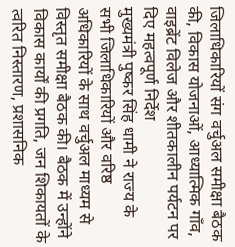जिलाधिकारियों संग वर्चुअल समीक्षा बैठक की, विकास योजनाओं, आध्यात्मिक गाँव, वाइब्रेंट विलेज और शीतकालीन पर्यटन पर दिए महत्वपूर्ण निर्देश
मुख्यमंत्री पुष्कर सिंह धामी ने राज्य के सभी जिलाधिकारियों और वरिष्ठ अधिकारियों के साथ वर्चुअल माध्यम से विस्तृत समीक्षा बैठक की। बैठक में उन्होंने विकास कार्यों की प्रगति, जन शिकायतों के त्वरित निस्तारण, प्रशासनिक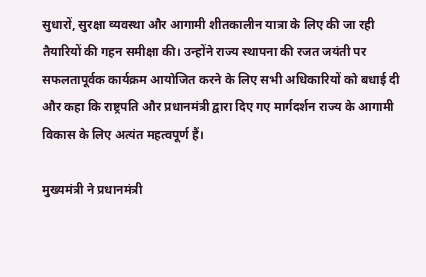सुधारों, सुरक्षा व्यवस्था और आगामी शीतकालीन यात्रा के लिए की जा रही तैयारियों की गहन समीक्षा की। उन्होंने राज्य स्थापना की रजत जयंती पर सफलतापूर्वक कार्यक्रम आयोजित करने के लिए सभी अधिकारियों को बधाई दी और कहा कि राष्ट्रपति और प्रधानमंत्री द्वारा दिए गए मार्गदर्शन राज्य के आगामी विकास के लिए अत्यंत महत्वपूर्ण हैं।

मुख्यमंत्री ने प्रधानमंत्री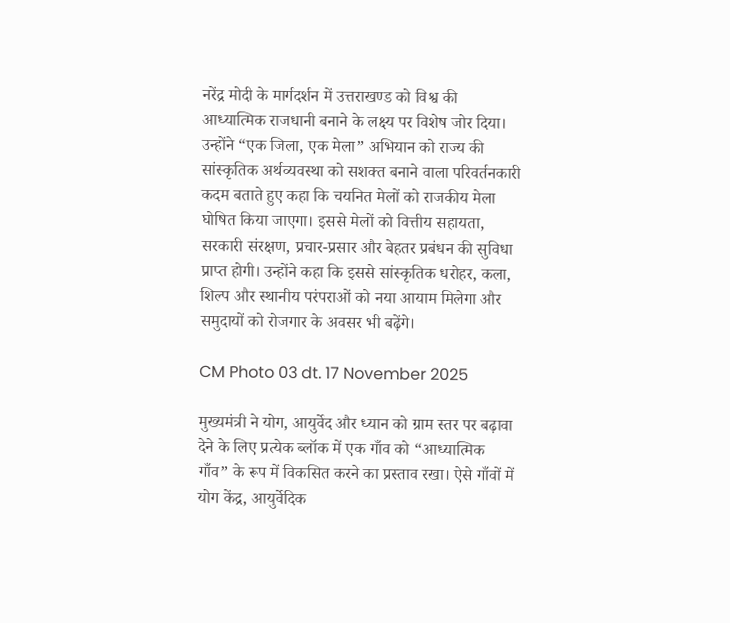नरेंद्र मोदी के मार्गदर्शन में उत्तराखण्ड को विश्व की आध्यात्मिक राजधानी बनाने के लक्ष्य पर विशेष जोर दिया। उन्होंने “एक जिला, एक मेला” अभियान को राज्य की सांस्कृतिक अर्थव्यवस्था को सशक्त बनाने वाला परिवर्तनकारी कदम बताते हुए कहा कि चयनित मेलों को राजकीय मेला घोषित किया जाएगा। इससे मेलों को वित्तीय सहायता, सरकारी संरक्षण, प्रचार-प्रसार और बेहतर प्रबंधन की सुविधा प्राप्त होगी। उन्होंने कहा कि इससे सांस्कृतिक धरोहर, कला, शिल्प और स्थानीय परंपराओं को नया आयाम मिलेगा और समुदायों को रोजगार के अवसर भी बढ़ेंगे।

CM Photo 03 dt. 17 November 2025

मुख्यमंत्री ने योग, आयुर्वेद और ध्यान को ग्राम स्तर पर बढ़ावा देने के लिए प्रत्येक ब्लॉक में एक गाँव को “आध्यात्मिक गाँव” के रूप में विकसित करने का प्रस्ताव रखा। ऐसे गाँवों में योग केंद्र, आयुर्वेदिक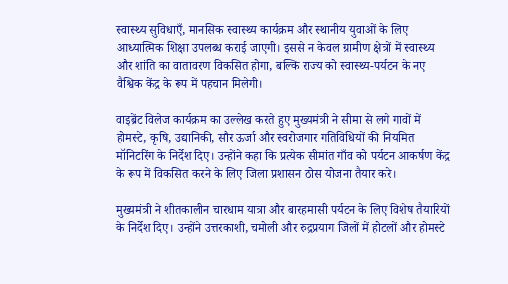स्वास्थ्य सुविधाएँ, मानसिक स्वास्थ्य कार्यक्रम और स्थानीय युवाओं के लिए आध्यात्मिक शिक्षा उपलब्ध कराई जाएगी। इससे न केवल ग्रामीण क्षेत्रों में स्वास्थ्य और शांति का वातावरण विकसित होगा, बल्कि राज्य को स्वास्थ्य-पर्यटन के नए वैश्विक केंद्र के रूप में पहचान मिलेगी।

वाइब्रेंट विलेज कार्यक्रम का उल्लेख करते हुए मुख्यमंत्री ने सीमा से लगे गावों में होमस्टे, कृषि, उद्यानिकी, सौर ऊर्जा और स्वरोजगार गतिविधियों की नियमित मॉनिटरिंग के निर्देश दिए। उन्होंने कहा कि प्रत्येक सीमांत गाँव को पर्यटन आकर्षण केंद्र के रूप में विकसित करने के लिए जिला प्रशासन ठोस योजना तैयार करे।

मुख्यमंत्री ने शीतकालीन चारधाम यात्रा और बारहमासी पर्यटन के लिए विशेष तैयारियों के निर्देश दिए। उन्होंने उत्तरकाशी, चमोली और रुद्रप्रयाग जिलों में होटलों और होमस्टे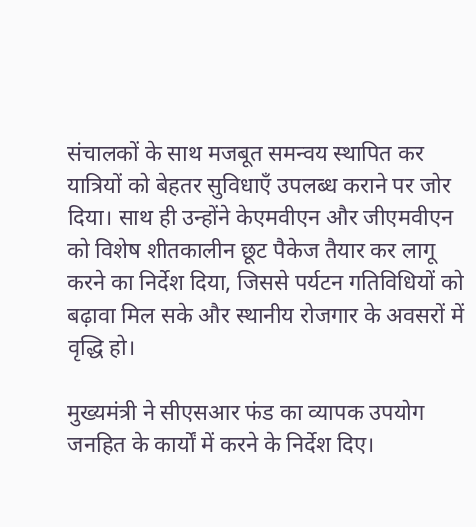संचालकों के साथ मजबूत समन्वय स्थापित कर यात्रियों को बेहतर सुविधाएँ उपलब्ध कराने पर जोर दिया। साथ ही उन्होंने केएमवीएन और जीएमवीएन को विशेष शीतकालीन छूट पैकेज तैयार कर लागू करने का निर्देश दिया, जिससे पर्यटन गतिविधियों को बढ़ावा मिल सके और स्थानीय रोजगार के अवसरों में वृद्धि हो।

मुख्यमंत्री ने सीएसआर फंड का व्यापक उपयोग जनहित के कार्यों में करने के निर्देश दिए।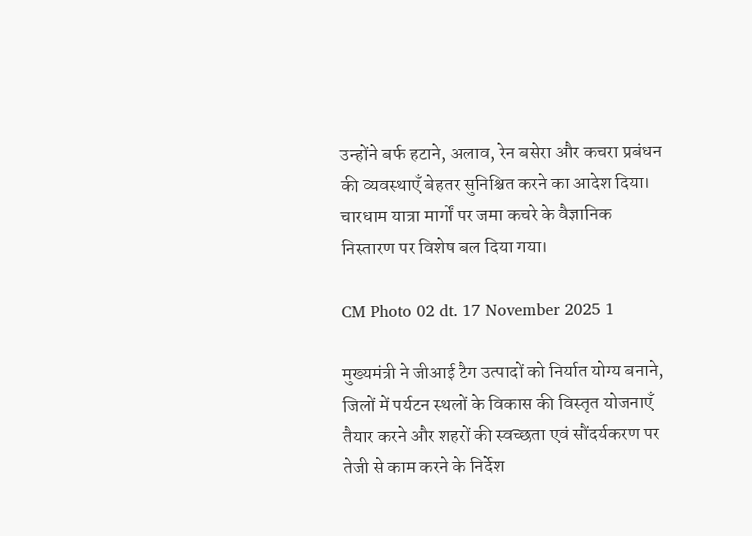उन्होंने बर्फ हटाने, अलाव, रेन बसेरा और कचरा प्रबंधन की व्यवस्थाएँ बेहतर सुनिश्चित करने का आदेश दिया। चारधाम यात्रा मार्गों पर जमा कचरे के वैज्ञानिक निस्तारण पर विशेष बल दिया गया।

CM Photo 02 dt. 17 November 2025 1

मुख्यमंत्री ने जीआई टैग उत्पादों को निर्यात योग्य बनाने, जिलों में पर्यटन स्थलों के विकास की विस्तृत योजनाएँ तैयार करने और शहरों की स्वच्छता एवं सौंदर्यकरण पर तेजी से काम करने के निर्देश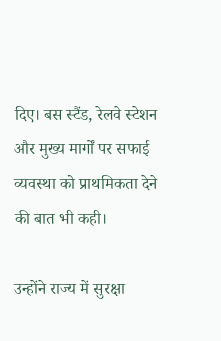दिए। बस स्टैंड, रेलवे स्टेशन और मुख्य मार्गों पर सफाई व्यवस्था को प्राथमिकता देने की बात भी कही।

उन्होंने राज्य में सुरक्षा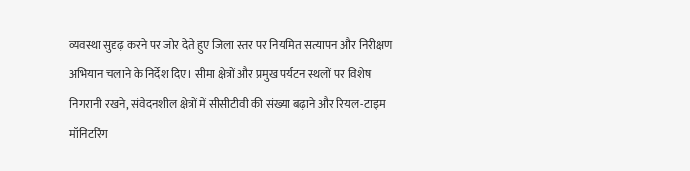व्यवस्था सुदृढ़ करने पर जोर देते हुए जिला स्तर पर नियमित सत्यापन और निरीक्षण अभियान चलाने के निर्देश दिए। सीमा क्षेत्रों और प्रमुख पर्यटन स्थलों पर विशेष निगरानी रखने, संवेदनशील क्षेत्रों में सीसीटीवी की संख्या बढ़ाने और रियल-टाइम मॉनिटरिंग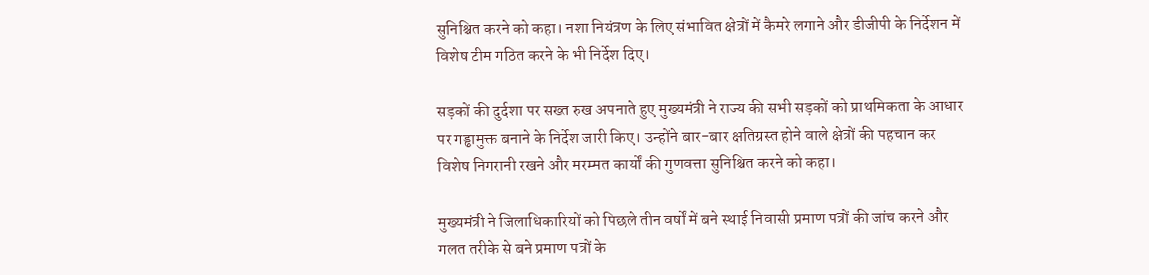सुनिश्चित करने को कहा। नशा नियंत्रण के लिए संभावित क्षेत्रों में कैमरे लगाने और डीजीपी के निर्देशन में विशेष टीम गठित करने के भी निर्देश दिए।

सड़कों की दुर्दशा पर सख्त रुख अपनाते हुए मुख्यमंत्री ने राज्य की सभी सड़कों को प्राथमिकता के आधार पर गड्ढामुक्त बनाने के निर्देश जारी किए। उन्होंने बार-बार क्षतिग्रस्त होने वाले क्षेत्रों की पहचान कर विशेष निगरानी रखने और मरम्मत कार्यों की गुणवत्ता सुनिश्चित करने को कहा।

मुख्यमंत्री ने जिलाधिकारियों को पिछले तीन वर्षों में बने स्थाई निवासी प्रमाण पत्रों की जांच करने और गलत तरीके से बने प्रमाण पत्रों के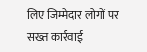लिए जिम्मेदार लोगों पर सख्त कार्रवाई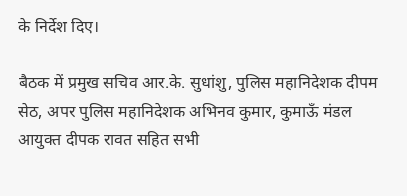के निर्देश दिए।

बैठक में प्रमुख सचिव आर.के. सुधांशु, पुलिस महानिदेशक दीपम सेठ, अपर पुलिस महानिदेशक अभिनव कुमार, कुमाऊँ मंडल आयुक्त दीपक रावत सहित सभी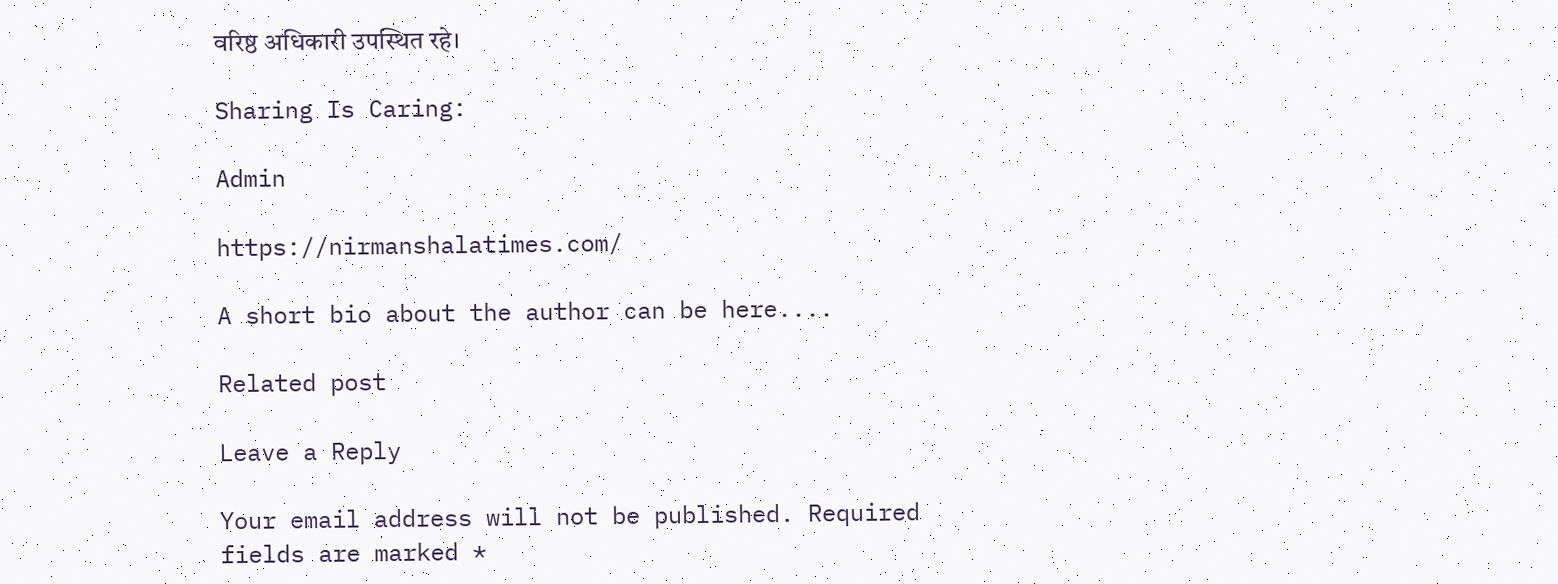वरिष्ठ अधिकारी उपस्थित रहे।

Sharing Is Caring:

Admin

https://nirmanshalatimes.com/

A short bio about the author can be here....

Related post

Leave a Reply

Your email address will not be published. Required fields are marked *